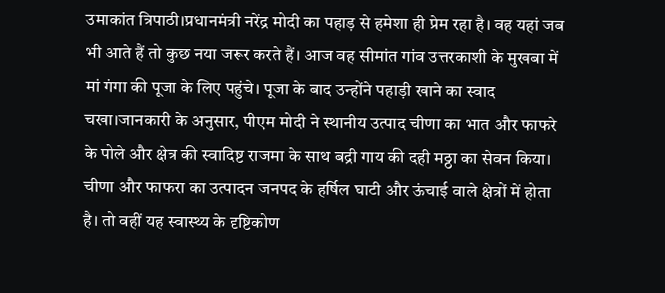उमाकांत त्रिपाठी।प्रधानमंत्री नरेंद्र मोदी का पहाड़ से हमेशा ही प्रेम रहा है। वह यहां जब भी आते हैं तो कुछ नया जरूर करते हैं। आज वह सीमांत गांव उत्तरकाशी के मुखबा में मां गंगा की पूजा के लिए पहुंचे। पूजा के बाद उन्होंने पहाड़ी खाने का स्वाद चखा।जानकारी के अनुसार, पीएम मोदी ने स्थानीय उत्पाद चीणा का भात और फाफरे के पोले और क्षेत्र की स्वादिष्ट राजमा के साथ बद्री गाय की दही मठ्ठा का सेवन किया। चीणा और फाफरा का उत्पादन जनपद के हर्षिल घाटी और ऊंचाई वाले क्षेत्रों में होता है। तो वहीं यह स्वास्थ्य के दृष्टिकोण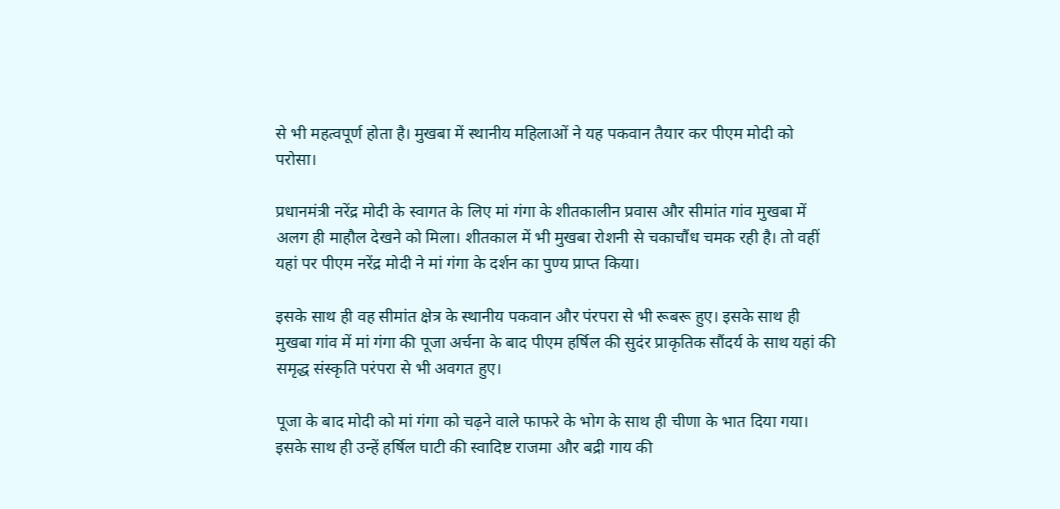से भी महत्वपूर्ण होता है। मुखबा में स्थानीय महिलाओं ने यह पकवान तैयार कर पीएम मोदी को परोसा।

प्रधानमंत्री नरेंद्र मोदी के स्वागत के लिए मां गंगा के शीतकालीन प्रवास और सीमांत गांव मुखबा में अलग ही माहौल देखने को मिला। शीतकाल में भी मुखबा रोशनी से चकाचौंध चमक रही है। तो वहीं यहां पर पीएम नरेंद्र मोदी ने मां गंगा के दर्शन का पुण्य प्राप्त किया।

इसके साथ ही वह सीमांत क्षेत्र के स्थानीय पकवान और पंरपरा से भी रूबरू हुए। इसके साथ ही मुखबा गांव में मां गंगा की पूजा अर्चना के बाद पीएम हर्षिल की सुदंर प्राकृतिक सौंदर्य के साथ यहां की समृद्ध संस्कृति परंपरा से भी अवगत हुए।

पूजा के बाद मोदी को मां गंगा को चढ़ने वाले फाफरे के भोग के साथ ही चीणा के भात दिया गया। इसके साथ ही उन्हें हर्षिल घाटी की स्वादिष्ट राजमा और बद्री गाय की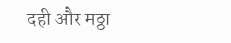दही और मठ्ठा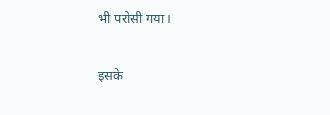भी परोसी गया।

इसके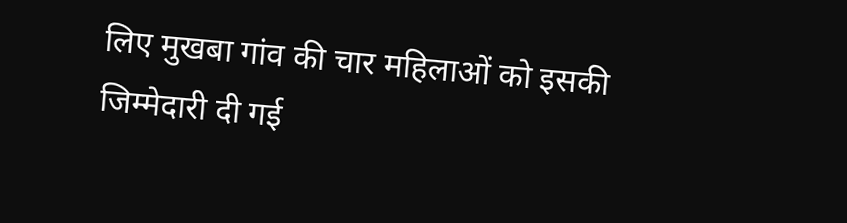लिए मुखबा गांव की चार महिलाओं को इसकी जिम्मेदारी दी गई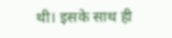थी। इसके साथ ही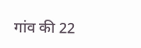गांव की 22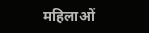महिलाओं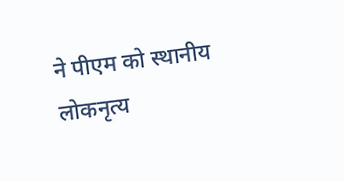ने पीएम को स्थानीय लोकनृत्य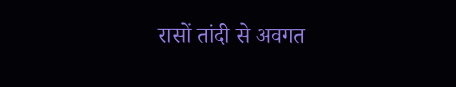रासों तांदी से अवगत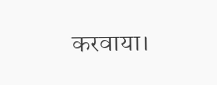करवाया।